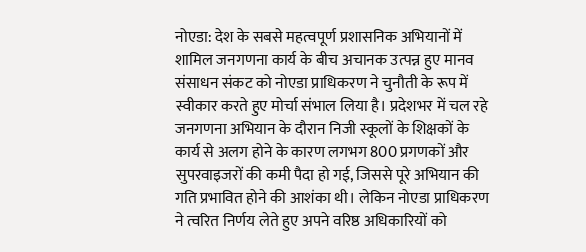नोएडा: देश के सबसे महत्वपूर्ण प्रशासनिक अभियानों में शामिल जनगणना कार्य के बीच अचानक उत्पन्न हुए मानव संसाधन संकट को नोएडा प्राधिकरण ने चुनौती के रूप में स्वीकार करते हुए मोर्चा संभाल लिया है। प्रदेशभर में चल रहे जनगणना अभियान के दौरान निजी स्कूलों के शिक्षकों के कार्य से अलग होने के कारण लगभग 800 प्रगणकों और सुपरवाइजरों की कमी पैदा हो गई, जिससे पूरे अभियान की गति प्रभावित होने की आशंका थी। लेकिन नोएडा प्राधिकरण ने त्वरित निर्णय लेते हुए अपने वरिष्ठ अधिकारियों को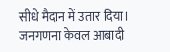सीधे मैदान में उतार दिया।
जनगणना केवल आबादी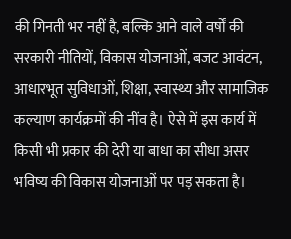की गिनती भर नहीं है, बल्कि आने वाले वर्षों की सरकारी नीतियों, विकास योजनाओं, बजट आवंटन, आधारभूत सुविधाओं, शिक्षा, स्वास्थ्य और सामाजिक कल्याण कार्यक्रमों की नींव है। ऐसे में इस कार्य में किसी भी प्रकार की देरी या बाधा का सीधा असर भविष्य की विकास योजनाओं पर पड़ सकता है।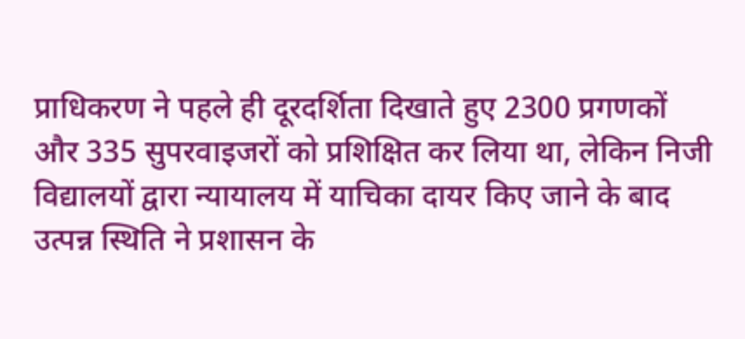प्राधिकरण ने पहले ही दूरदर्शिता दिखाते हुए 2300 प्रगणकों और 335 सुपरवाइजरों को प्रशिक्षित कर लिया था, लेकिन निजी विद्यालयों द्वारा न्यायालय में याचिका दायर किए जाने के बाद उत्पन्न स्थिति ने प्रशासन के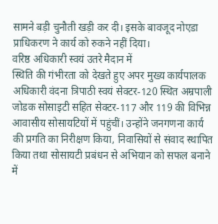सामने बड़ी चुनौती खड़ी कर दी। इसके बावजूद नोएडा प्राधिकरण ने कार्य को रुकने नहीं दिया।
वरिष्ठ अधिकारी स्वयं उतरे मैदान में
स्थिति की गंभीरता को देखते हुए अपर मुख्य कार्यपालक अधिकारी वंदना त्रिपाठी स्वयं सेक्टर-120 स्थित अम्रपाली जोडक सोसाइटी सहित सेक्टर-117 और 119 की विभिन्न आवासीय सोसायटियों में पहुंचीं। उन्होंने जनगणना कार्य की प्रगति का निरीक्षण किया, निवासियों से संवाद स्थापित किया तथा सोसायटी प्रबंधन से अभियान को सफल बनाने में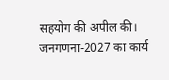सहयोग की अपील की।
जनगणना-2027 का कार्य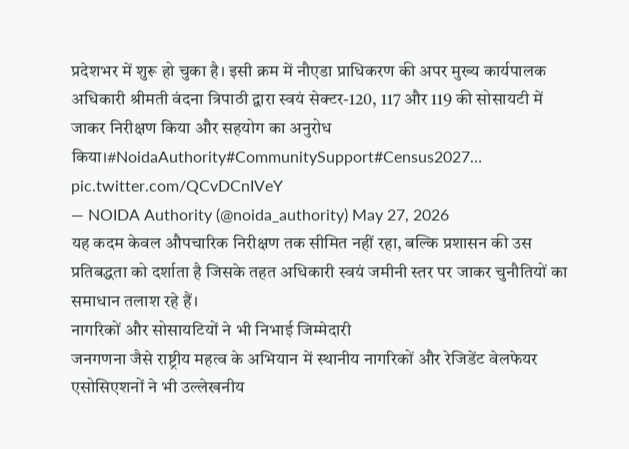प्रदेशभर में शुरू हो चुका है। इसी क्रम में नौएडा प्राधिकरण की अपर मुख्य कार्यपालक अधिकारी श्रीमती वंदना त्रिपाठी द्वारा स्वयं सेक्टर-120, 117 और 119 की सोसायटी में जाकर निरीक्षण किया और सहयोग का अनुरोध किया।#NoidaAuthority#CommunitySupport#Census2027… pic.twitter.com/QCvDCnIVeY
— NOIDA Authority (@noida_authority) May 27, 2026
यह कदम केवल औपचारिक निरीक्षण तक सीमित नहीं रहा, बल्कि प्रशासन की उस प्रतिबद्धता को दर्शाता है जिसके तहत अधिकारी स्वयं जमीनी स्तर पर जाकर चुनौतियों का समाधान तलाश रहे हैं।
नागरिकों और सोसायटियों ने भी निभाई जिम्मेदारी
जनगणना जैसे राष्ट्रीय महत्व के अभियान में स्थानीय नागरिकों और रेजिडेंट वेलफेयर एसोसिएशनों ने भी उल्लेखनीय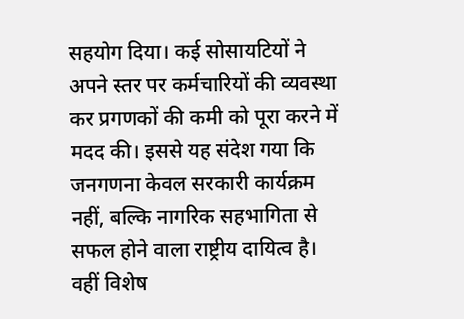सहयोग दिया। कई सोसायटियों ने अपने स्तर पर कर्मचारियों की व्यवस्था कर प्रगणकों की कमी को पूरा करने में मदद की। इससे यह संदेश गया कि जनगणना केवल सरकारी कार्यक्रम नहीं, बल्कि नागरिक सहभागिता से सफल होने वाला राष्ट्रीय दायित्व है।
वहीं विशेष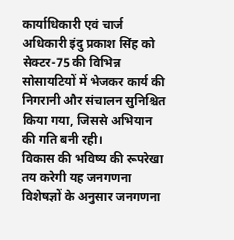कार्याधिकारी एवं चार्ज अधिकारी इंदु प्रकाश सिंह को सेक्टर-75 की विभिन्न सोसायटियों में भेजकर कार्य की निगरानी और संचालन सुनिश्चित किया गया, जिससे अभियान की गति बनी रही।
विकास की भविष्य की रूपरेखा तय करेगी यह जनगणना
विशेषज्ञों के अनुसार जनगणना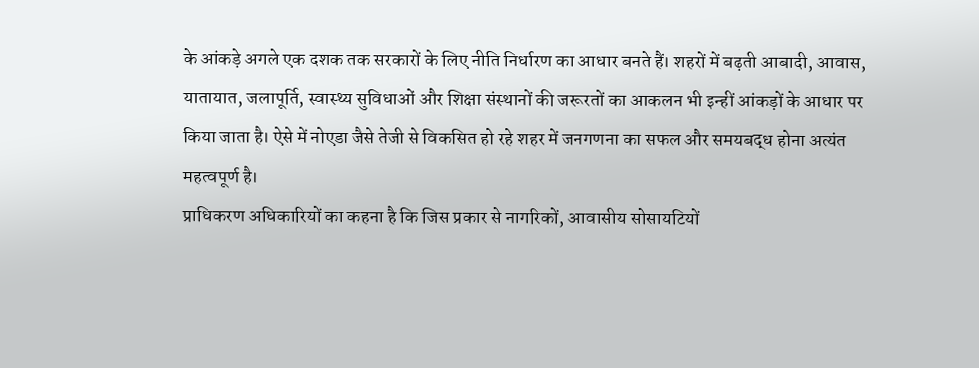के आंकड़े अगले एक दशक तक सरकारों के लिए नीति निर्धारण का आधार बनते हैं। शहरों में बढ़ती आबादी, आवास, यातायात, जलापूर्ति, स्वास्थ्य सुविधाओं और शिक्षा संस्थानों की जरूरतों का आकलन भी इन्हीं आंकड़ों के आधार पर किया जाता है। ऐसे में नोएडा जैसे तेजी से विकसित हो रहे शहर में जनगणना का सफल और समयबद्ध होना अत्यंत महत्वपूर्ण है।
प्राधिकरण अधिकारियों का कहना है कि जिस प्रकार से नागरिकों, आवासीय सोसायटियों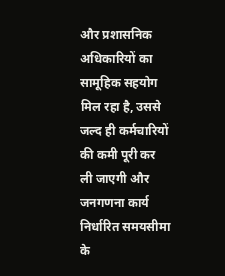और प्रशासनिक अधिकारियों का सामूहिक सहयोग मिल रहा है, उससे जल्द ही कर्मचारियों की कमी पूरी कर ली जाएगी और जनगणना कार्य निर्धारित समयसीमा के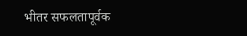भीतर सफलतापूर्वक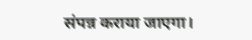संपन्न कराया जाएगा।